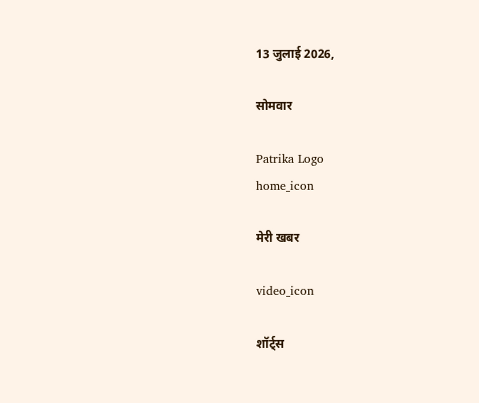13 जुलाई 2026,

सोमवार

Patrika Logo
home_icon

मेरी खबर

video_icon

शॉर्ट्स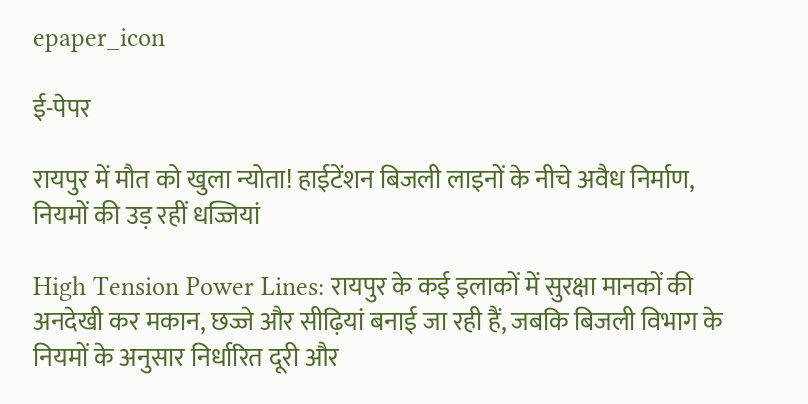epaper_icon

ई-पेपर

रायपुर में मौत को खुला न्योता! हाईटेंशन बिजली लाइनों के नीचे अवैध निर्माण, नियमों की उड़ रहीं धज्जियां

High Tension Power Lines: रायपुर के कई इलाकों में सुरक्षा मानकों की अनदेखी कर मकान, छज्जे और सीढ़ियां बनाई जा रही हैं, जबकि बिजली विभाग के नियमों के अनुसार निर्धारित दूरी और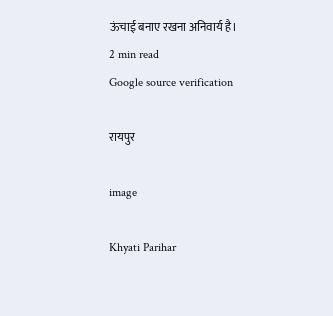ऊंचाई बनाए रखना अनिवार्य है।
2 min read
Google source verification

रायपुर

image

Khyati Parihar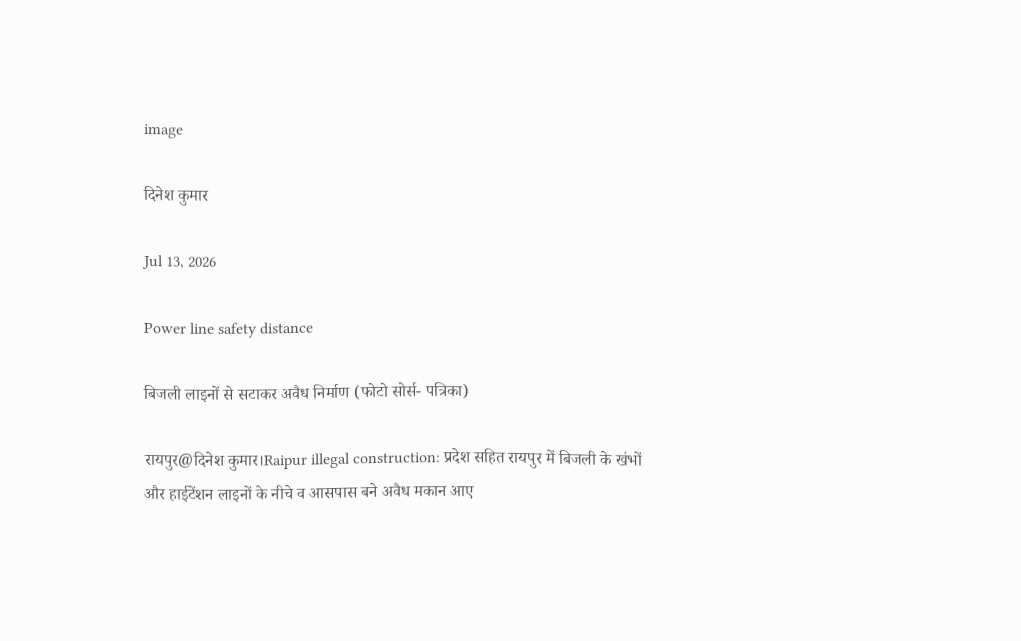image

दिनेश कुमार

Jul 13, 2026

Power line safety distance

बिजली लाइनों से सटाकर अवैध निर्माण (फोटो सोर्स- पत्रिका)

रायपुर@दिनेश कुमार।Raipur illegal construction: प्रदेश सहित रायपुर में बिजली के खंभों और हाईटेंशन लाइनों के नीचे व आसपास बने अवैध मकान आए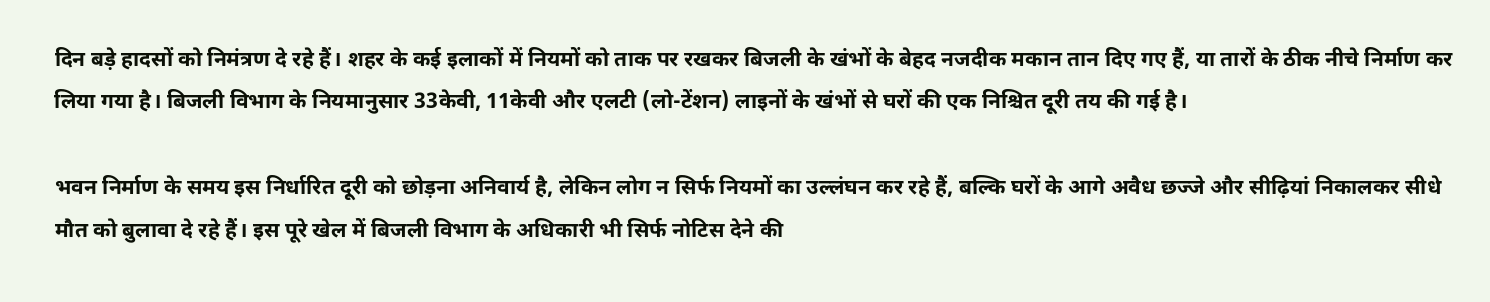दिन बड़े हादसों को निमंत्रण दे रहे हैं। शहर के कई इलाकों में नियमों को ताक पर रखकर बिजली के खंभों के बेहद नजदीक मकान तान दिए गए हैं, या तारों के ठीक नीचे निर्माण कर लिया गया है। बिजली विभाग के नियमानुसार 33केवी, 11केवी और एलटी (लो-टेंशन) लाइनों के खंभों से घरों की एक निश्चित दूरी तय की गई है।

भवन निर्माण के समय इस निर्धारित दूरी को छोड़ना अनिवार्य है, लेकिन लोग न सिर्फ नियमों का उल्लंघन कर रहे हैं, बल्कि घरों के आगे अवैध छज्जे और सीढ़ियां निकालकर सीधे मौत को बुलावा दे रहे हैं। इस पूरे खेल में बिजली विभाग के अधिकारी भी सिर्फ नोटिस देने की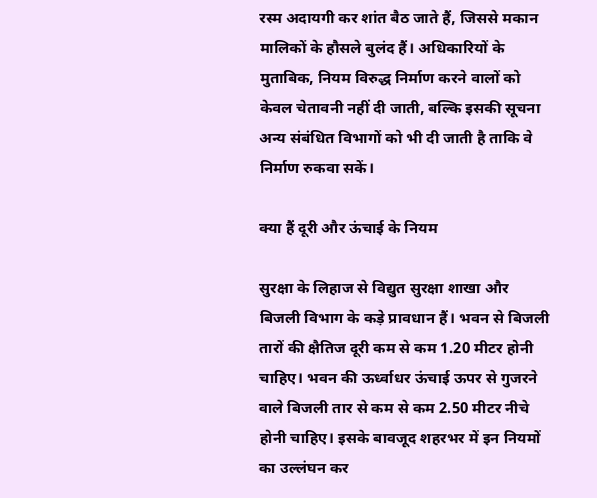रस्म अदायगी कर शांत बैठ जाते हैं, जिससे मकान मालिकों के हौसले बुलंद हैं। अधिकारियों के मुताबिक, नियम विरुद्ध निर्माण करने वालों को केवल चेतावनी नहीं दी जाती, बल्कि इसकी सूचना अन्य संबंधित विभागों को भी दी जाती है ताकि वे निर्माण रुकवा सकें।

क्या हैं दूरी और ऊंचाई के नियम

सुरक्षा के लिहाज से विद्युत सुरक्षा शाखा और बिजली विभाग के कड़े प्रावधान हैं। भवन से बिजली तारों की क्षैतिज दूरी कम से कम 1.20 मीटर होनी चाहिए। भवन की ऊर्ध्वाधर ऊंचाई ऊपर से गुजरने वाले बिजली तार से कम से कम 2.50 मीटर नीचे होनी चाहिए। इसके बावजूद शहरभर में इन नियमों का उल्लंघन कर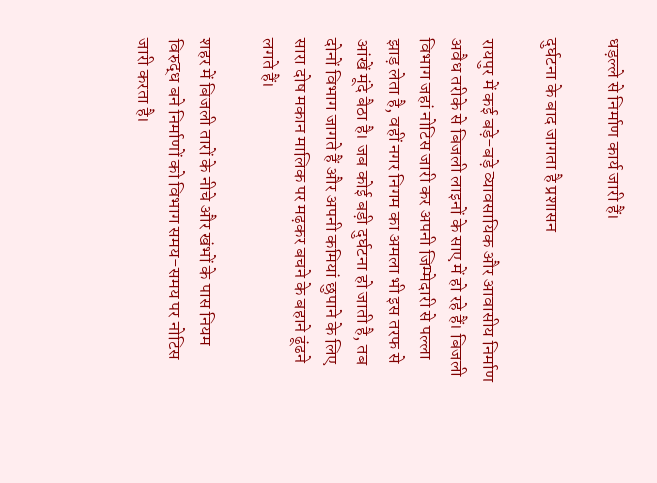धड़ल्ले से निर्माण कार्य जारी हैं।

दुर्घटना के बाद जागता है प्रशासन

रायपुर में कई बड़े-बड़े व्यावसायिक और आवासीय निर्माण अवैध तरीके से बिजली लाइनों के साए में हो रहे हैं। बिजली विभाग जहां नोटिस जारी कर अपनी जिम्मेदारी से पल्ला झाड़ लेता है, वहीं नगर निगम का अमला भी इस तरफ से आंखें मूंदे बैठा है। जब कोई बड़ी दुर्घटना हो जाती है, तब दोनों विभाग जागते हैं और अपनी कमियां छुपाने के लिए सारा दोष मकान मालिक पर मढ़कर बचने के बहाने ढूंढने लगते हैं।

शहर में बिजली तारों के नीचे और खंभों के पास नियम विरुद्ध बने निर्माणों को विभाग समय-समय पर नोटिस जारी करता है।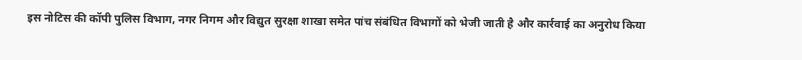इस नोटिस की कॉपी पुलिस विभाग, नगर निगम और विद्युत सुरक्षा शाखा समेत पांच संबंधित विभागों को भेजी जाती है और कार्रवाई का अनुरोध किया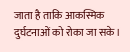जाता है ताकि आकस्मिक दुर्घटनाओं को रोका जा सके।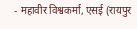- महावीर विश्वकर्मा, एसई (रायपुर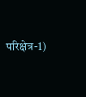परिक्षेत्र-1)